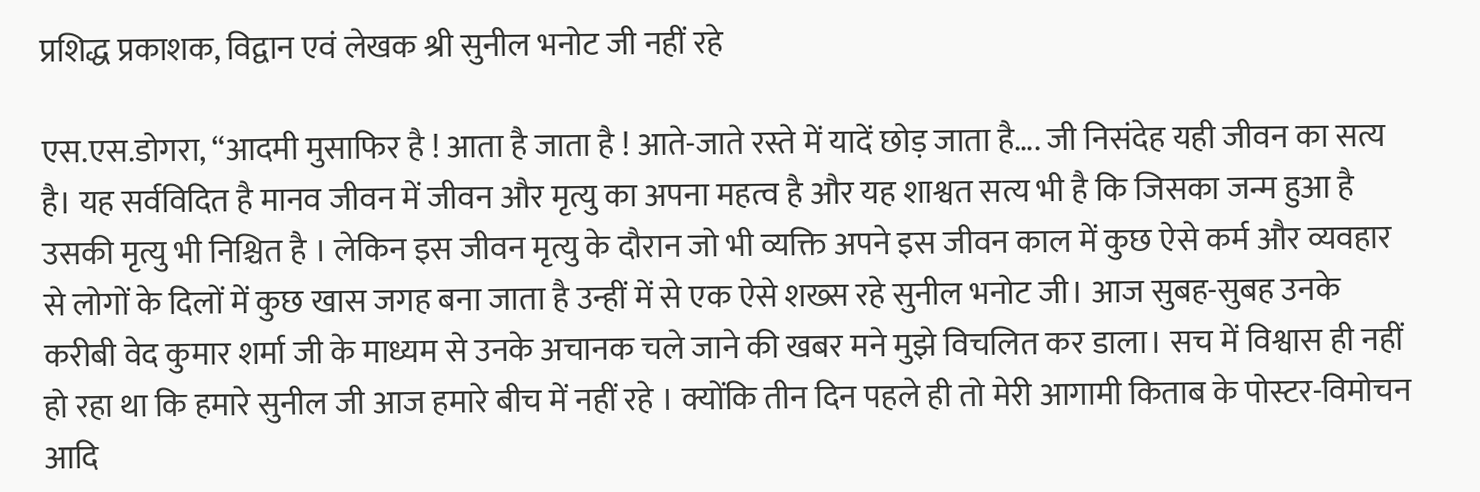प्रशिद्ध प्रकाशक, विद्वान एवं लेखक श्री सुनील भनोट जी नहीं रहे

एस.एस.डोगरा, “आदमी मुसाफिर है ! आता है जाता है ! आते-जाते रस्ते में यादें छोड़ जाता है…. जी निसंदेह यही जीवन का सत्य है। यह सर्वविदित है मानव जीवन में जीवन और मृत्यु का अपना महत्व है और यह शाश्वत सत्य भी है कि जिसका जन्म हुआ है उसकी मृत्यु भी निश्चित है । लेकिन इस जीवन मृत्यु के दौरान जो भी व्यक्ति अपने इस जीवन काल में कुछ ऐसे कर्म और व्यवहार से लोगों के दिलों में कुछ खास जगह बना जाता है उन्हीं में से एक ऐसे शख्स रहे सुनील भनोट जी। आज सुबह-सुबह उनके करीबी वेद कुमार शर्मा जी के माध्यम से उनके अचानक चले जाने की खबर मने मुझे विचलित कर डाला। सच में विश्वास ही नहीं हो रहा था कि हमारे सुनील जी आज हमारे बीच में नहीं रहे । क्योंकि तीन दिन पहले ही तो मेरी आगामी किताब के पोस्टर-विमोचन आदि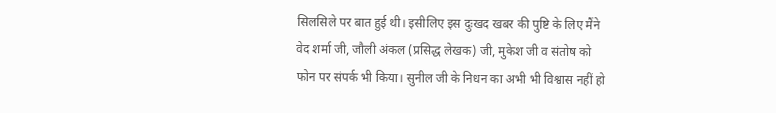सिलसिले पर बात हुई थी। इसीलिए इस दुःखद खबर की पुष्टि के लिए मैंने वेद शर्मा जी, जौली अंकल (प्रसिद्ध लेखक) जी, मुकेश जी व संतोष को फोन पर संपर्क भी किया। सुनील जी के निधन का अभी भी विश्वास नहीं हो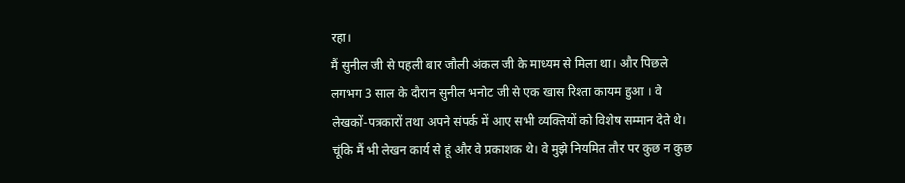रहा।
मैं सुनील जी से पहली बार जौली अंकल जी के माध्यम से मिला था। और पिछले लगभग 3 साल के दौरान सुनील भनोट जी से एक खास रिश्ता कायम हुआ । वे लेखकों-पत्रकारों तथा अपने संपर्क में आए सभी व्यक्तियों को विशेष सम्मान देते थे। चूंकि मैं भी लेखन कार्य से हूं और वे प्रकाशक थे। वे मुझे नियमित तौर पर कुछ न कुछ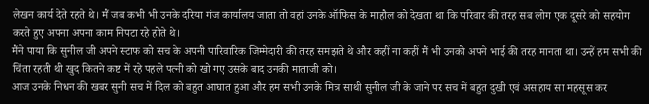लेखन कार्य देते रहते थे। मैं जब कभी भी उनके दरिया गंज कार्यालय जाता तो वहां उनके ऑफिस के माहौल को देखता था कि परिवार की तरह सब लोग एक दूसरे को सहयोग करते हुए अपना अपना काम निपटा रहे होते थे।
मैंने पाया कि सुनील जी अपने स्टाफ को सच के अपनी पारिवारिक जिम्मेदारी की तरह समझते थे और कहीं ना कहीं मैं भी उनको अपने भाई की तरह मानता था। उन्हें हम सभी की चिंता रहती थी खुद कितने कष्ट में रहे पहले पत्नी को खो गए उसके बाद उनकी माताजी को।
आज उनके निधन की खबर सुनी सच में दिल को बहुत आघात हुआ और हम सभी उनके मित्र साथी सुनील जी के जाने पर सच में बहुत दुखी एवं असहाय सा महसूस कर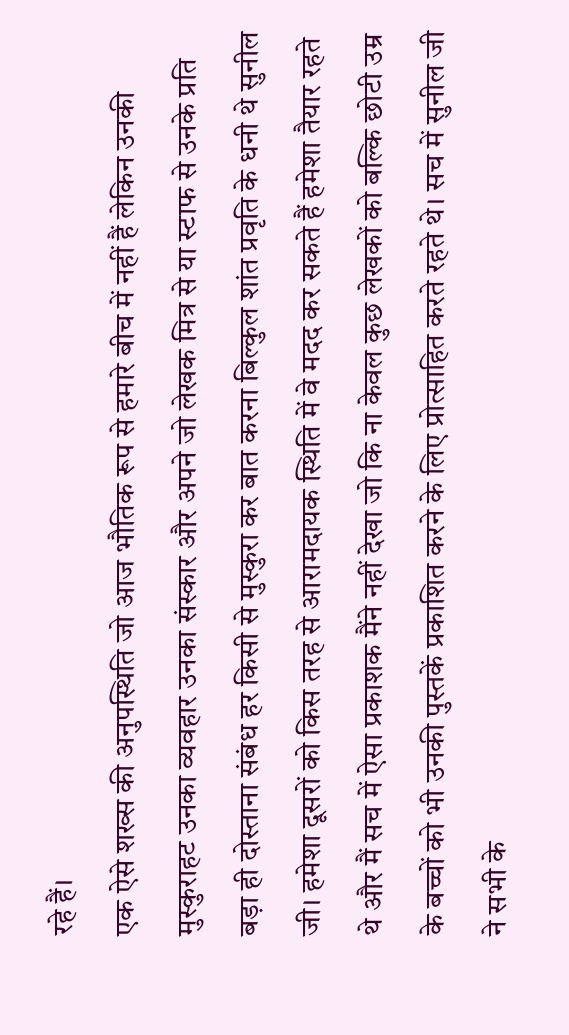रहे हैं।
एक ऐसे शख्स की अनुपस्थिति जो आज भौतिक रूप से हमारे बीच में नहीं हैं लेकिन उनकी मुस्कुराहट उनका व्यवहार उनका संस्कार और अपने जो लेखक मित्र से या स्टाफ से उनके प्रति बड़ा ही दोस्ताना संबंध हर किसी से मुस्कुरा कर बात करना बिल्कुल शांत प्रवृति के धनी थे सुनील जी। हमेशा दूसरों को किस तरह से आरामदायक स्थिति में वे मदद कर सकते हैं हमेशा तैयार रहते थे और मैं सच में ऐसा प्रकाशक मैंने नहीं देखा जो कि ना केवल कुछ लेखकों को बल्कि छोटी उम्र के बच्चों को भी उनकी पुस्तकें प्रकाशित करने के लिए प्रोत्साहित करते रहते थे। सच में सुनील जी ने सभी के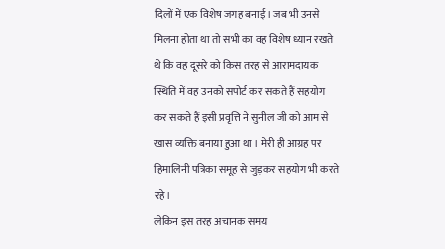दिलों में एक विशेष जगह बनाई। जब भी उनसे मिलना होता था तो सभी का वह विशेष ध्यान रखते थे कि वह दूसरे को किस तरह से आरामदायक स्थिति में वह उनको सपोर्ट कर सकते हैं सहयोग कर सकते हैं इसी प्रवृत्ति ने सुनील जी को आम से खास व्यक्ति बनाया हुआ था । मेरी ही आग्रह पर हिमालिनी पत्रिका समूह से जुड़कर सहयोग भी करते रहे।
लेकिन इस तरह अचानक समय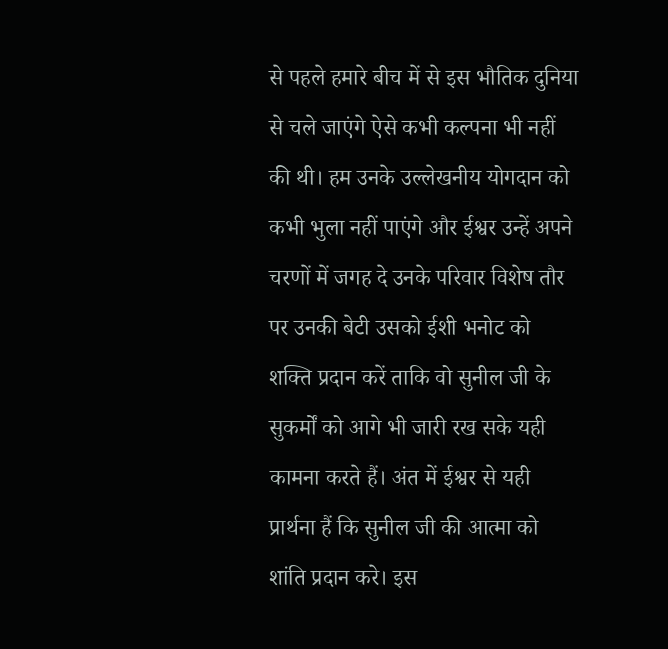से पहले हमारे बीच में से इस भौतिक दुनिया से चले जाएंगे ऐसे कभी कल्पना भी नहीं की थी। हम उनके उल्लेखनीय योगदान को कभी भुला नहीं पाएंगे और ईश्वर उन्हें अपने चरणों में जगह दे उनके परिवार विशेष तौर पर उनकी बेटी उसको ईशी भनोट को शक्ति प्रदान करें ताकि वो सुनील जी के सुकर्मों को आगे भी जारी रख सके यही कामना करते हैं। अंत में ईश्वर से यही प्रार्थना हैं कि सुनील जी की आत्मा को शांति प्रदान करे। इस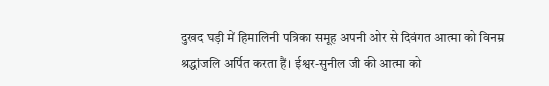दुखद घड़ी में हिमालिनी पत्रिका समूह अपनी ओर से दिवंगत आत्मा को विनम्र श्रद्धांजलि अर्पित करता हैं। ईश्वर-सुनील जी की आत्मा को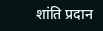शांति प्रदान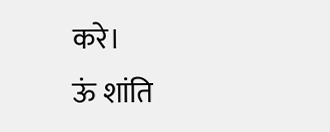करे।
ऊं शांति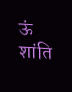ऊं शांति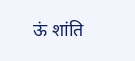ऊं शांति